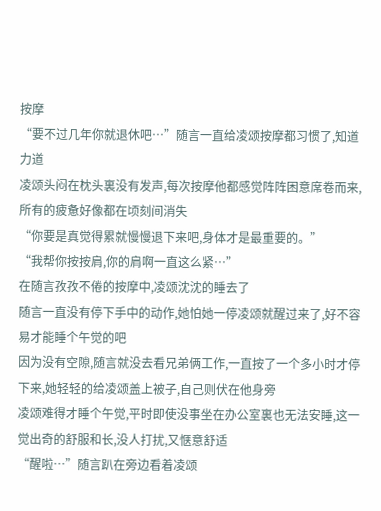按摩
“要不过几年你就退休吧…”随言一直给凌颂按摩都习惯了,知道力道
凌颂头闷在枕头裏没有发声,每次按摩他都感觉阵阵困意席卷而来,所有的疲惫好像都在顷刻间消失
“你要是真觉得累就慢慢退下来吧,身体才是最重要的。”
“我帮你按按肩,你的肩啊一直这么紧…”
在随言孜孜不倦的按摩中,凌颂沈沈的睡去了
随言一直没有停下手中的动作,她怕她一停凌颂就醒过来了,好不容易才能睡个午觉的吧
因为没有空隙,随言就没去看兄弟俩工作,一直按了一个多小时才停下来,她轻轻的给凌颂盖上被子,自己则伏在他身旁
凌颂难得才睡个午觉,平时即使没事坐在办公室裏也无法安睡,这一觉出奇的舒服和长,没人打扰,又惬意舒适
“醒啦…”随言趴在旁边看着凌颂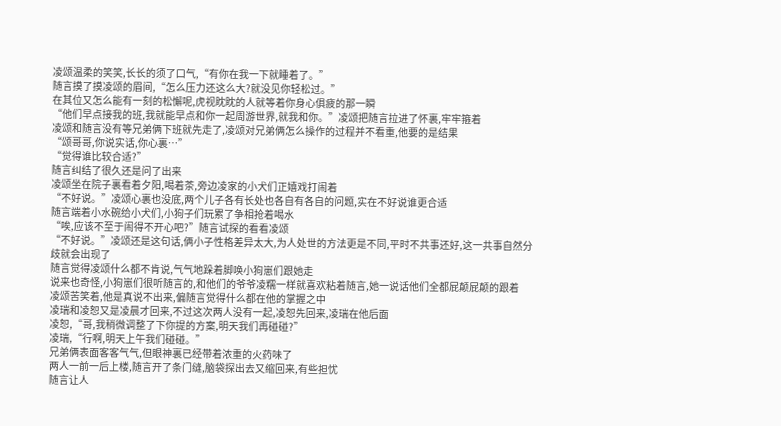凌颂温柔的笑笑,长长的须了口气,“有你在我一下就睡着了。”
随言摸了摸凌颂的眉间,“怎么压力还这么大?就没见你轻松过。”
在其位又怎么能有一刻的松懈呢,虎视眈眈的人就等着你身心俱疲的那一瞬
“他们早点接我的班,我就能早点和你一起周游世界,就我和你。”凌颂把随言拉进了怀裏,牢牢箍着
凌颂和随言没有等兄弟俩下班就先走了,凌颂对兄弟俩怎么操作的过程并不看重,他要的是结果
“颂哥哥,你说实话,你心裏…”
“觉得谁比较合适?”
随言纠结了很久还是问了出来
凌颂坐在院子裏看着夕阳,喝着茶,旁边凌家的小犬们正嬉戏打闹着
“不好说。”凌颂心裏也没底,两个儿子各有长处也各自有各自的问题,实在不好说谁更合适
随言端着小水碗给小犬们,小狗子们玩累了争相抢着喝水
“唉,应该不至于闹得不开心吧?”随言试探的看看凌颂
“不好说。”凌颂还是这句话,俩小子性格差异太大,为人处世的方法更是不同,平时不共事还好,这一共事自然分歧就会出现了
随言觉得凌颂什么都不肯说,气气地跺着脚唤小狗崽们跟她走
说来也奇怪,小狗崽们很听随言的,和他们的爷爷凌糯一样就喜欢粘着随言,她一说话他们全都屁颠屁颠的跟着
凌颂苦笑着,他是真说不出来,偏随言觉得什么都在他的掌握之中
凌瑞和凌恕又是凌晨才回来,不过这次两人没有一起,凌恕先回来,凌瑞在他后面
凌恕,“哥,我稍微调整了下你提的方案,明天我们再碰碰?”
凌瑞,“行啊,明天上午我们碰碰。”
兄弟俩表面客客气气,但眼神裏已经带着浓重的火药味了
两人一前一后上楼,随言开了条门缝,脑袋探出去又缩回来,有些担忧
随言让人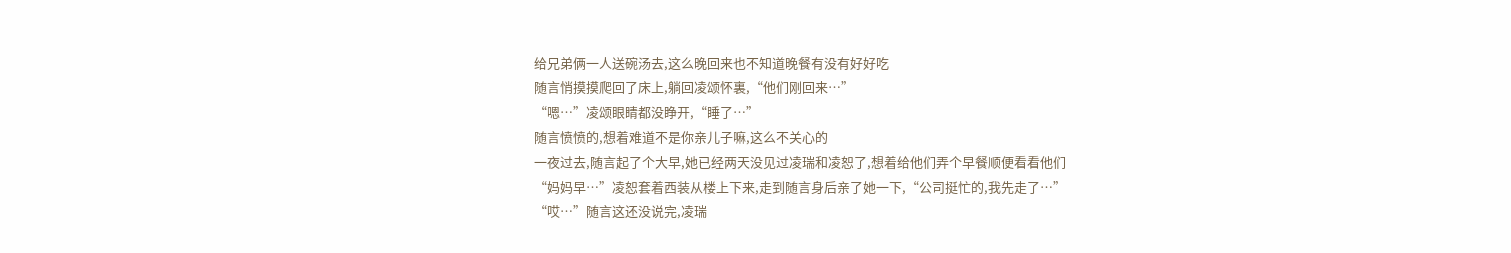给兄弟俩一人送碗汤去,这么晚回来也不知道晚餐有没有好好吃
随言悄摸摸爬回了床上,躺回凌颂怀裏,“他们刚回来…”
“嗯…”凌颂眼睛都没睁开,“睡了…”
随言愤愤的,想着难道不是你亲儿子嘛,这么不关心的
一夜过去,随言起了个大早,她已经两天没见过凌瑞和凌恕了,想着给他们弄个早餐顺便看看他们
“妈妈早…”凌恕套着西装从楼上下来,走到随言身后亲了她一下,“公司挺忙的,我先走了…”
“哎…”随言这还没说完,凌瑞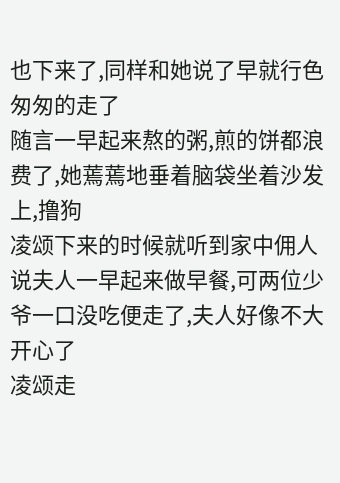也下来了,同样和她说了早就行色匆匆的走了
随言一早起来熬的粥,煎的饼都浪费了,她蔫蔫地垂着脑袋坐着沙发上,撸狗
凌颂下来的时候就听到家中佣人说夫人一早起来做早餐,可两位少爷一口没吃便走了,夫人好像不大开心了
凌颂走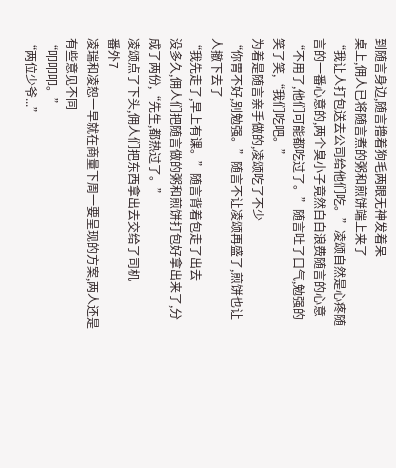到随言身边,随言撸着狗毛两眼无神发着呆
桌上,佣人已将随言煮的粥和煎饼端上来了
“我让人打包送去公司给他们吃。”凌颂自然是心疼随言的一番心意的,两个臭小子竟然白白浪费随言的心意
“不用了,他们可能都吃过了。”随言吐了口气,勉强的笑了笑,“我们吃吧。”
为着是随言亲手做的,凌颂吃了不少
“你胃不好,别勉强。”随言不让凌颂再盛了,煎饼也让人撤下去了
“我先走了,早上有课。”随言背着包走了出去
没多久,佣人们把随言做的粥和煎饼打包好拿出来了,分成了两份,“先生,都热过了。”
凌颂点了下头,佣人们把东西拿出去交给了司机
番外7
凌瑞和凌恕一早就在商量下周一要呈现的方案,两人还是有些意见不同
“叩叩叩。”
“两位少爷...”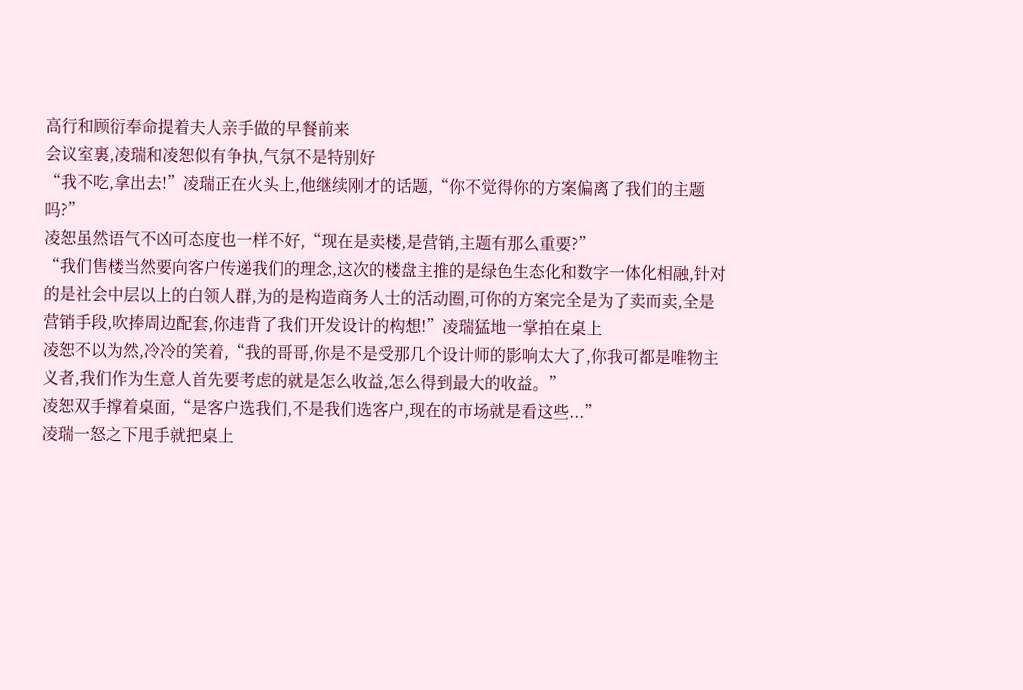高行和顾衍奉命提着夫人亲手做的早餐前来
会议室裏,凌瑞和凌恕似有争执,气氛不是特别好
“我不吃,拿出去!”凌瑞正在火头上,他继续刚才的话题,“你不觉得你的方案偏离了我们的主题吗?”
凌恕虽然语气不凶可态度也一样不好,“现在是卖楼,是营销,主题有那么重要?”
“我们售楼当然要向客户传递我们的理念,这次的楼盘主推的是绿色生态化和数字一体化相融,针对的是社会中层以上的白领人群,为的是构造商务人士的活动圈,可你的方案完全是为了卖而卖,全是营销手段,吹捧周边配套,你违背了我们开发设计的构想!”凌瑞猛地一掌拍在桌上
凌恕不以为然,冷冷的笑着,“我的哥哥,你是不是受那几个设计师的影响太大了,你我可都是唯物主义者,我们作为生意人首先要考虑的就是怎么收益,怎么得到最大的收益。”
凌恕双手撑着桌面,“是客户选我们,不是我们选客户,现在的市场就是看这些...”
凌瑞一怒之下甩手就把桌上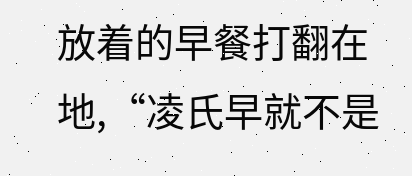放着的早餐打翻在地,“凌氏早就不是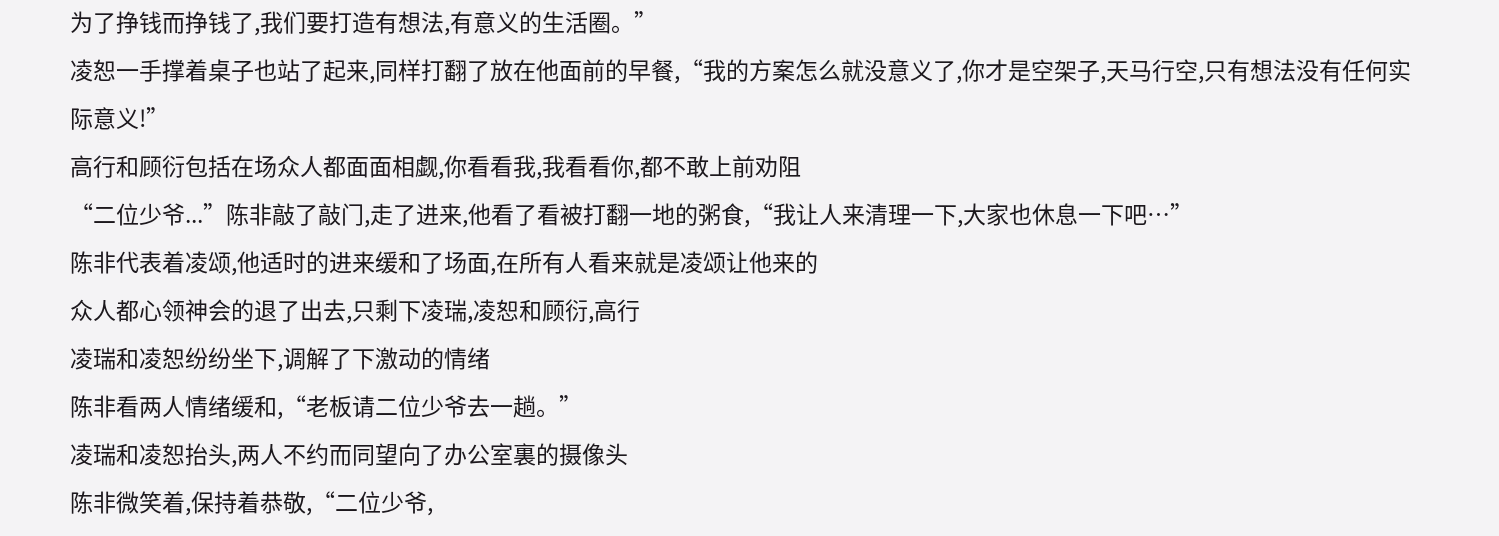为了挣钱而挣钱了,我们要打造有想法,有意义的生活圈。”
凌恕一手撑着桌子也站了起来,同样打翻了放在他面前的早餐,“我的方案怎么就没意义了,你才是空架子,天马行空,只有想法没有任何实际意义!”
高行和顾衍包括在场众人都面面相觑,你看看我,我看看你,都不敢上前劝阻
“二位少爷...”陈非敲了敲门,走了进来,他看了看被打翻一地的粥食,“我让人来清理一下,大家也休息一下吧…”
陈非代表着凌颂,他适时的进来缓和了场面,在所有人看来就是凌颂让他来的
众人都心领神会的退了出去,只剩下凌瑞,凌恕和顾衍,高行
凌瑞和凌恕纷纷坐下,调解了下激动的情绪
陈非看两人情绪缓和,“老板请二位少爷去一趟。”
凌瑞和凌恕抬头,两人不约而同望向了办公室裏的摄像头
陈非微笑着,保持着恭敬,“二位少爷,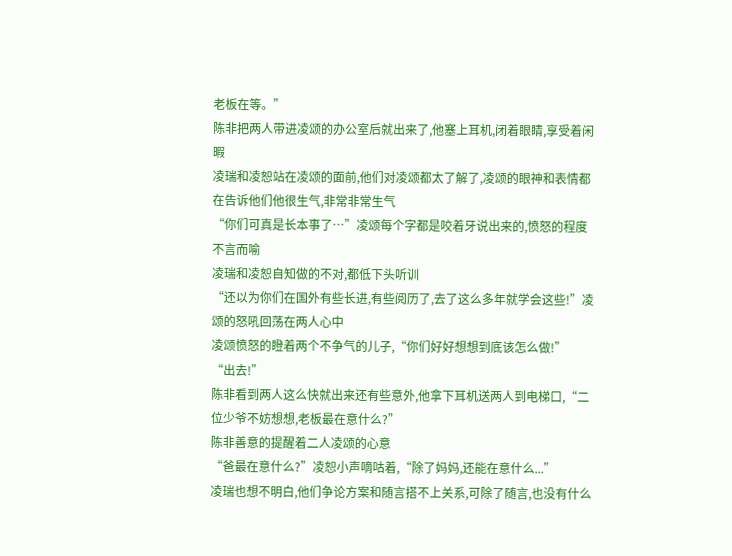老板在等。”
陈非把两人带进凌颂的办公室后就出来了,他塞上耳机,闭着眼睛,享受着闲暇
凌瑞和凌恕站在凌颂的面前,他们对凌颂都太了解了,凌颂的眼神和表情都在告诉他们他很生气,非常非常生气
“你们可真是长本事了…”凌颂每个字都是咬着牙说出来的,愤怒的程度不言而喻
凌瑞和凌恕自知做的不对,都低下头听训
“还以为你们在国外有些长进,有些阅历了,去了这么多年就学会这些!”凌颂的怒吼回荡在两人心中
凌颂愤怒的瞪着两个不争气的儿子,“你们好好想想到底该怎么做!”
“出去!”
陈非看到两人这么快就出来还有些意外,他拿下耳机送两人到电梯口,“二位少爷不妨想想,老板最在意什么?”
陈非善意的提醒着二人凌颂的心意
“爸最在意什么?”凌恕小声嘀咕着,“除了妈妈,还能在意什么...”
凌瑞也想不明白,他们争论方案和随言搭不上关系,可除了随言,也没有什么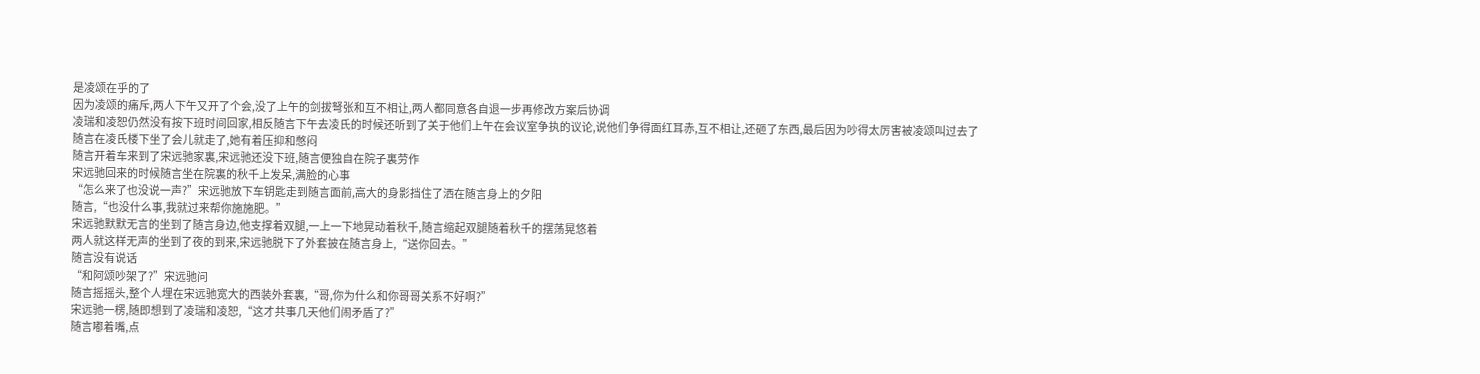是凌颂在乎的了
因为凌颂的痛斥,两人下午又开了个会,没了上午的剑拔弩张和互不相让,两人都同意各自退一步再修改方案后协调
凌瑞和凌恕仍然没有按下班时间回家,相反随言下午去凌氏的时候还听到了关于他们上午在会议室争执的议论,说他们争得面红耳赤,互不相让,还砸了东西,最后因为吵得太厉害被凌颂叫过去了
随言在凌氏楼下坐了会儿就走了,她有着压抑和憋闷
随言开着车来到了宋远驰家裏,宋远驰还没下班,随言便独自在院子裏劳作
宋远驰回来的时候随言坐在院裏的秋千上发呆,满脸的心事
“怎么来了也没说一声?”宋远驰放下车钥匙走到随言面前,高大的身影挡住了洒在随言身上的夕阳
随言,“也没什么事,我就过来帮你施施肥。”
宋远驰默默无言的坐到了随言身边,他支撑着双腿,一上一下地晃动着秋千,随言缩起双腿随着秋千的摆荡晃悠着
两人就这样无声的坐到了夜的到来,宋远驰脱下了外套披在随言身上,“送你回去。”
随言没有说话
“和阿颂吵架了?”宋远驰问
随言摇摇头,整个人埋在宋远驰宽大的西装外套裏,“哥,你为什么和你哥哥关系不好啊?”
宋远驰一楞,随即想到了凌瑞和凌恕,“这才共事几天他们闹矛盾了?”
随言嘟着嘴,点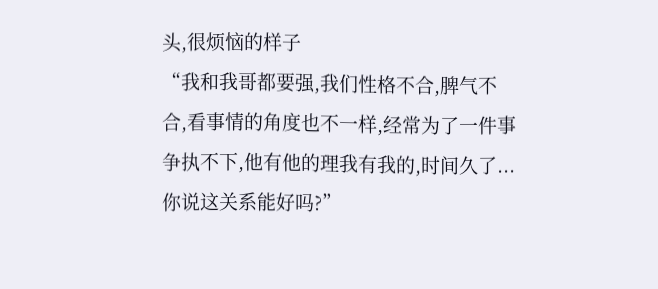头,很烦恼的样子
“我和我哥都要强,我们性格不合,脾气不合,看事情的角度也不一样,经常为了一件事争执不下,他有他的理我有我的,时间久了...你说这关系能好吗?”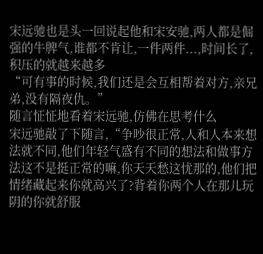宋远驰也是头一回说起他和宋安驰,两人都是倔强的牛脾气,谁都不肯让,一件两件...,时间长了,积压的就越来越多
“可有事的时候,我们还是会互相帮着对方,亲兄弟,没有隔夜仇。”
随言怔怔地看着宋远驰,仿佛在思考什么
宋远驰敲了下随言,“争吵很正常,人和人本来想法就不同,他们年轻气盛有不同的想法和做事方法这不是挺正常的嘛,你天天愁这忧那的,他们把情绪藏起来你就高兴了?背着你两个人在那儿玩阴的你就舒服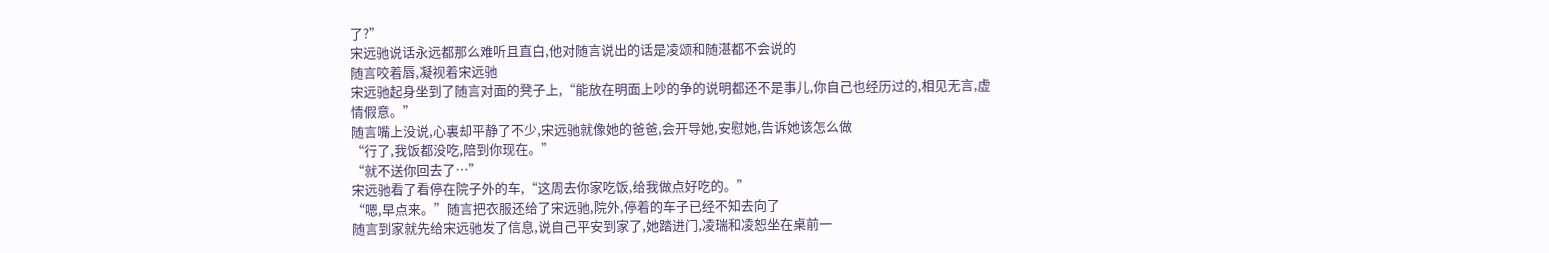了?”
宋远驰说话永远都那么难听且直白,他对随言说出的话是凌颂和随湛都不会说的
随言咬着唇,凝视着宋远驰
宋远驰起身坐到了随言对面的凳子上,“能放在明面上吵的争的说明都还不是事儿,你自己也经历过的,相见无言,虚情假意。”
随言嘴上没说,心裏却平静了不少,宋远驰就像她的爸爸,会开导她,安慰她,告诉她该怎么做
“行了,我饭都没吃,陪到你现在。”
“就不送你回去了…”
宋远驰看了看停在院子外的车,“这周去你家吃饭,给我做点好吃的。”
“嗯,早点来。”随言把衣服还给了宋远驰,院外,停着的车子已经不知去向了
随言到家就先给宋远驰发了信息,说自己平安到家了,她踏进门,凌瑞和凌恕坐在桌前一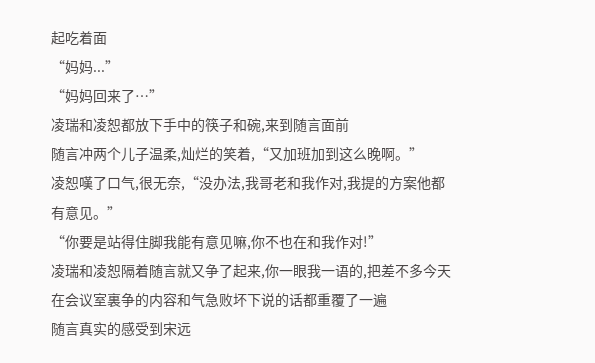起吃着面
“妈妈...”
“妈妈回来了…”
凌瑞和凌恕都放下手中的筷子和碗,来到随言面前
随言冲两个儿子温柔,灿烂的笑着,“又加班加到这么晚啊。”
凌恕嘆了口气,很无奈,“没办法,我哥老和我作对,我提的方案他都有意见。”
“你要是站得住脚我能有意见嘛,你不也在和我作对!”
凌瑞和凌恕隔着随言就又争了起来,你一眼我一语的,把差不多今天在会议室裏争的内容和气急败坏下说的话都重覆了一遍
随言真实的感受到宋远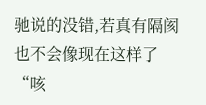驰说的没错,若真有隔阂也不会像现在这样了
“咳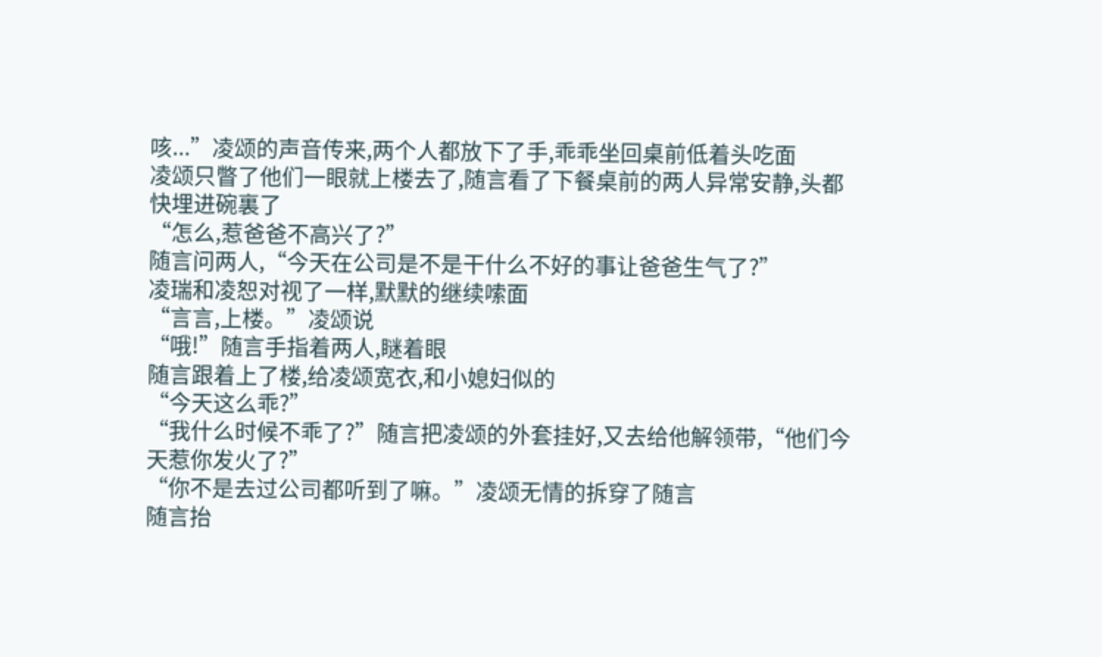咳...”凌颂的声音传来,两个人都放下了手,乖乖坐回桌前低着头吃面
凌颂只瞥了他们一眼就上楼去了,随言看了下餐桌前的两人异常安静,头都快埋进碗裏了
“怎么,惹爸爸不高兴了?”
随言问两人,“今天在公司是不是干什么不好的事让爸爸生气了?”
凌瑞和凌恕对视了一样,默默的继续嗦面
“言言,上楼。”凌颂说
“哦!”随言手指着两人,瞇着眼
随言跟着上了楼,给凌颂宽衣,和小媳妇似的
“今天这么乖?”
“我什么时候不乖了?”随言把凌颂的外套挂好,又去给他解领带,“他们今天惹你发火了?”
“你不是去过公司都听到了嘛。”凌颂无情的拆穿了随言
随言抬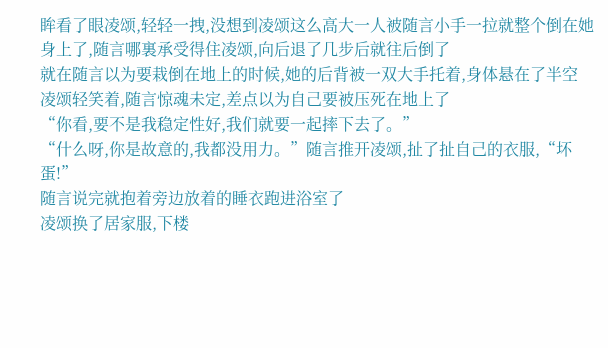眸看了眼凌颂,轻轻一拽,没想到凌颂这么高大一人被随言小手一拉就整个倒在她身上了,随言哪裏承受得住凌颂,向后退了几步后就往后倒了
就在随言以为要栽倒在地上的时候,她的后背被一双大手托着,身体悬在了半空
凌颂轻笑着,随言惊魂未定,差点以为自己要被压死在地上了
“你看,要不是我稳定性好,我们就要一起摔下去了。”
“什么呀,你是故意的,我都没用力。”随言推开凌颂,扯了扯自己的衣服,“坏蛋!”
随言说完就抱着旁边放着的睡衣跑进浴室了
凌颂换了居家服,下楼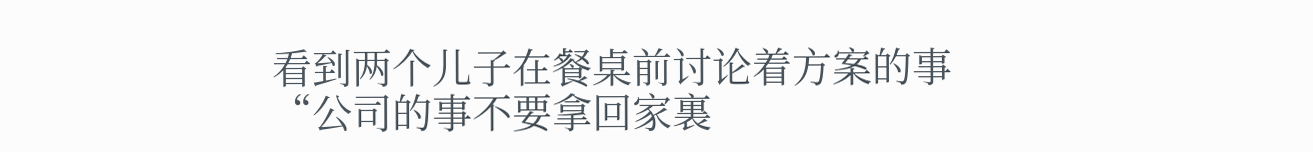看到两个儿子在餐桌前讨论着方案的事
“公司的事不要拿回家裏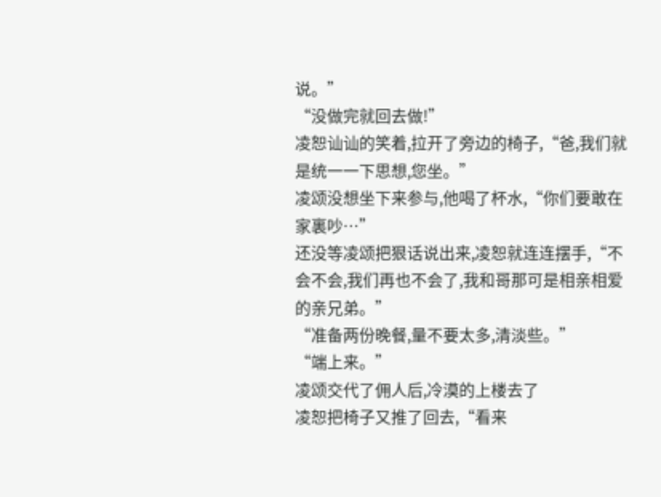说。”
“没做完就回去做!”
凌恕讪讪的笑着,拉开了旁边的椅子,“爸,我们就是统一一下思想,您坐。”
凌颂没想坐下来参与,他喝了杯水,“你们要敢在家裏吵…”
还没等凌颂把狠话说出来,凌恕就连连摆手,“不会不会,我们再也不会了,我和哥那可是相亲相爱的亲兄弟。”
“准备两份晚餐,量不要太多,清淡些。”
“端上来。”
凌颂交代了佣人后,冷漠的上楼去了
凌恕把椅子又推了回去,“看来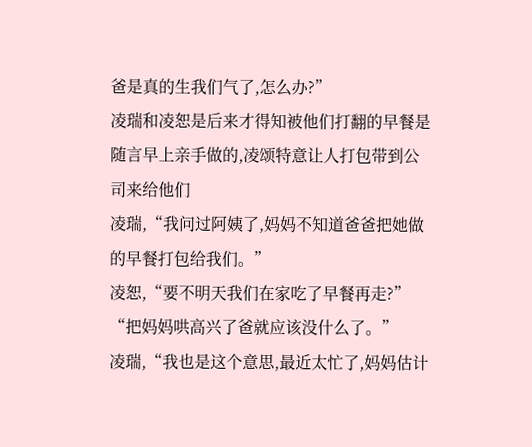爸是真的生我们气了,怎么办?”
凌瑞和凌恕是后来才得知被他们打翻的早餐是随言早上亲手做的,凌颂特意让人打包带到公司来给他们
凌瑞,“我问过阿姨了,妈妈不知道爸爸把她做的早餐打包给我们。”
凌恕,“要不明天我们在家吃了早餐再走?”
“把妈妈哄高兴了爸就应该没什么了。”
凌瑞,“我也是这个意思,最近太忙了,妈妈估计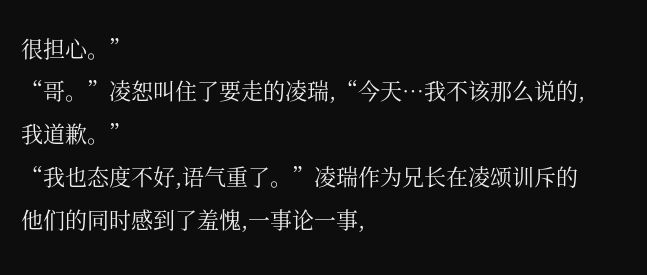很担心。”
“哥。”凌恕叫住了要走的凌瑞,“今天…我不该那么说的,我道歉。”
“我也态度不好,语气重了。”凌瑞作为兄长在凌颂训斥的他们的同时感到了羞愧,一事论一事,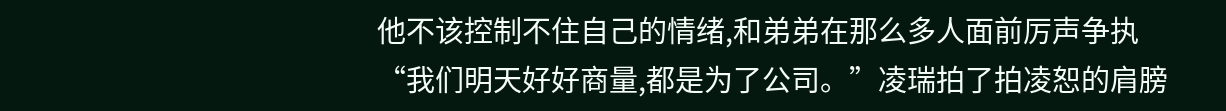他不该控制不住自己的情绪,和弟弟在那么多人面前厉声争执
“我们明天好好商量,都是为了公司。”凌瑞拍了拍凌恕的肩膀